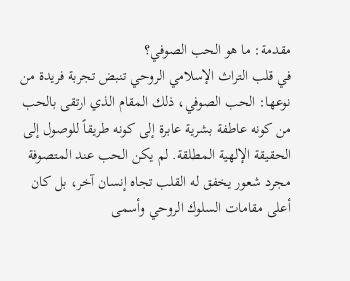مقدمة: ما هو الحب الصوفي؟
في قلب التراث الإسلامي الروحي تنبض تجربة فريدة من نوعها: الحب الصوفي، ذلك المقام الذي ارتقى بالحب من كونه عاطفة بشرية عابرة إلى كونه طريقاً للوصول إلى الحقيقة الإلهية المطلقة. لم يكن الحب عند المتصوفة مجرد شعور يخفق له القلب تجاه إنسان آخر، بل كان أعلى مقامات السلوك الروحي وأسمى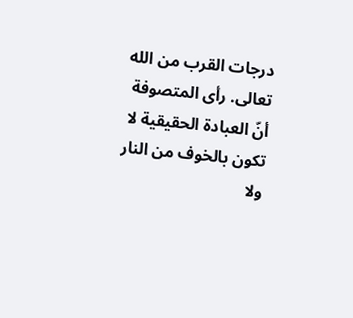درجات القرب من الله تعالى. رأى المتصوفة أنّ العبادة الحقيقية لا تكون بالخوف من النار ولا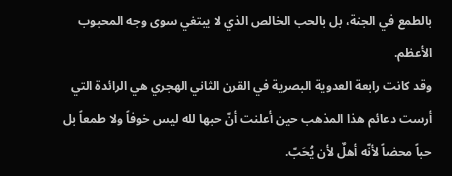بالطمع في الجنة، بل بالحب الخالص الذي لا يبتغي سوى وجه المحبوب الأعظم.
وقد كانت رابعة العدوية البصرية في القرن الثاني الهجري هي الرائدة التي أرست دعائم هذا المذهب حين أعلنت أنّ حبها لله ليس خوفاً ولا طمعاً بل حباً محضاً لأنّه أهلٌ لأن يُحَبّ.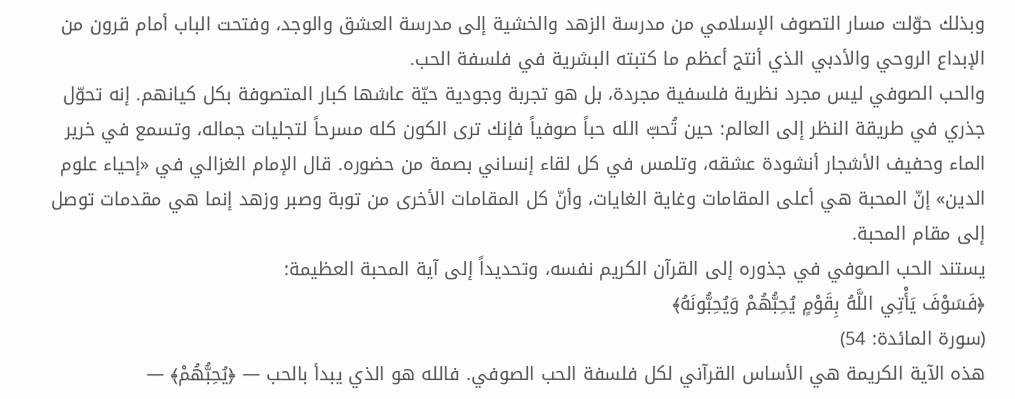وبذلك حوّلت مسار التصوف الإسلامي من مدرسة الزهد والخشية إلى مدرسة العشق والوجد، وفتحت الباب أمام قرون من الإبداع الروحي والأدبي الذي أنتج أعظم ما كتبته البشرية في فلسفة الحب.
والحب الصوفي ليس مجرد نظرية فلسفية مجردة، بل هو تجربة وجودية حيّة عاشها كبار المتصوفة بكل كيانهم. إنه تحوّل جذري في طريقة النظر إلى العالم: حين تُحبّ الله حباً صوفياً فإنك ترى الكون كله مسرحاً لتجليات جماله، وتسمع في خرير الماء وحفيف الأشجار أنشودة عشقه، وتلمس في كل لقاء إنساني بصمة من حضوره. قال الإمام الغزالي في «إحياء علوم الدين» إنّ المحبة هي أعلى المقامات وغاية الغايات، وأنّ كل المقامات الأخرى من توبة وصبر وزهد إنما هي مقدمات توصل إلى مقام المحبة.
يستند الحب الصوفي في جذوره إلى القرآن الكريم نفسه، وتحديداً إلى آية المحبة العظيمة:
﴿فَسَوْفَ يَأْتِي اللَّهُ بِقَوْمٍ يُحِبُّهُمْ وَيُحِبُّونَهُ﴾
(سورة المائدة: 54)
هذه الآية الكريمة هي الأساس القرآني لكل فلسفة الحب الصوفي. فالله هو الذي يبدأ بالحب — ﴿يُحِبُّهُمْ﴾ —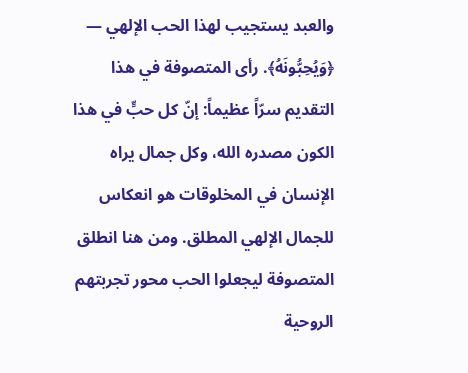والعبد يستجيب لهذا الحب الإلهي — ﴿وَيُحِبُّونَهُ﴾. رأى المتصوفة في هذا التقديم سرّاً عظيماً: إنّ كل حبٍّ في هذا الكون مصدره الله، وكل جمال يراه الإنسان في المخلوقات هو انعكاس للجمال الإلهي المطلق. ومن هنا انطلق المتصوفة ليجعلوا الحب محور تجربتهم الروحية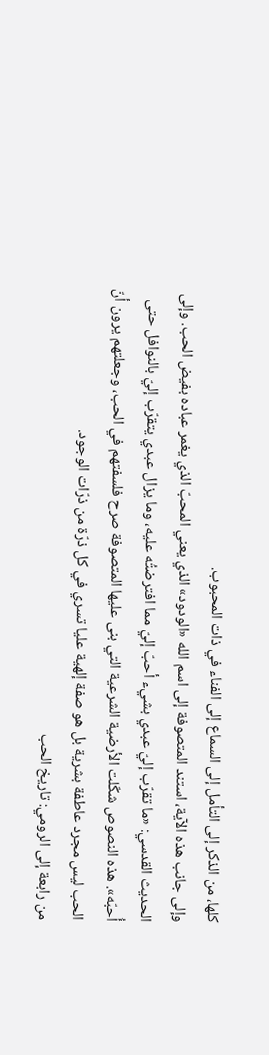كلها، من الذكر إلى التأمل إلى السماع إلى الفناء في ذات المحبوب.
وإلى جانب هذه الآية، استند المتصوفة إلى اسم الله «الودود» الذي يعني المحبّ الذي يغمر عباده بفيض الحب. وإلى الحديث القدسي: «ما تقرّب إليّ عبدي بشيء أحبّ إليّ مما افترضتُه عليه، وما يزال عبدي يتقرّب إليّ بالنوافل حتى أُحبّه». هذه النصوص شكّلت الأرضية الشرعية التي بنى عليها المتصوفة صرح فلسفتهم في الحب، وجعلتهم يرون أنّ الحب ليس مجرد عاطفة بشرية بل هو صفة إلهية عليا تسري في كل ذرّة من ذرّات الوجود.
من رابعة إلى الرومي: تاريخ الحب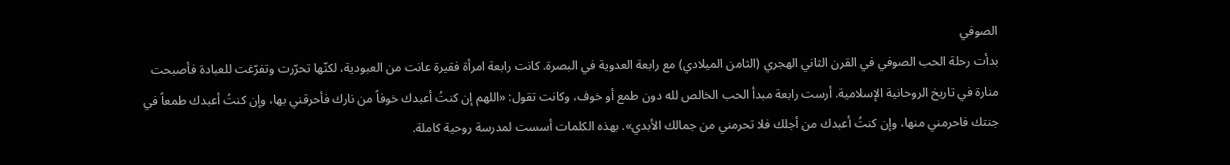الصوفي
بدأت رحلة الحب الصوفي في القرن الثاني الهجري (الثامن الميلادي) مع رابعة العدوية في البصرة. كانت رابعة امرأة فقيرة عانت من العبودية، لكنّها تحرّرت وتفرّغت للعبادة فأصبحت منارة في تاريخ الروحانية الإسلامية. أرست رابعة مبدأ الحب الخالص لله دون طمع أو خوف، وكانت تقول: «اللهم إن كنتُ أعبدك خوفاً من نارك فأحرقني بها، وإن كنتُ أعبدك طمعاً في جنتك فاحرمني منها، وإن كنتُ أعبدك من أجلك فلا تحرمني من جمالك الأبدي». بهذه الكلمات أسست لمدرسة روحية كاملة.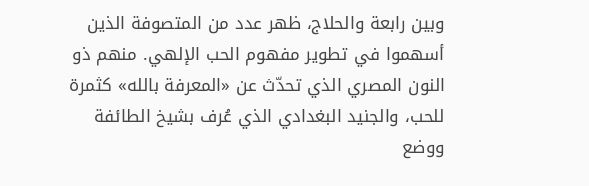وبين رابعة والحلاج، ظهر عدد من المتصوفة الذين أسهموا في تطوير مفهوم الحب الإلهي. منهم ذو النون المصري الذي تحدّث عن «المعرفة بالله» كثمرة للحب، والجنيد البغدادي الذي عُرف بشيخ الطائفة ووضع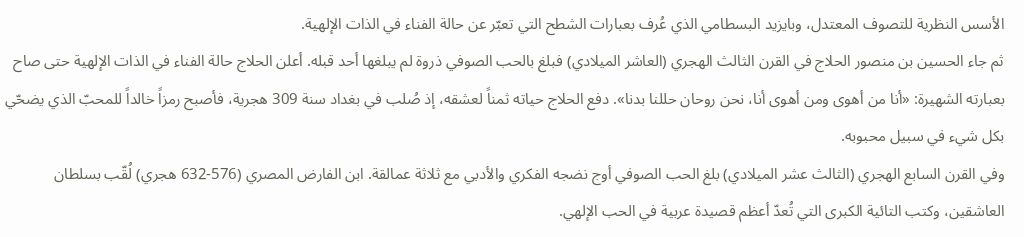الأسس النظرية للتصوف المعتدل، وبايزيد البسطامي الذي عُرف بعبارات الشطح التي تعبّر عن حالة الفناء في الذات الإلهية.
ثم جاء الحسين بن منصور الحلاج في القرن الثالث الهجري (العاشر الميلادي) فبلغ بالحب الصوفي ذروة لم يبلغها أحد قبله. أعلن الحلاج حالة الفناء في الذات الإلهية حتى صاح بعبارته الشهيرة: «أنا من أهوى ومن أهوى أنا، نحن روحان حللنا بدنا». دفع الحلاج حياته ثمناً لعشقه، إذ صُلب في بغداد سنة 309 هجرية، فأصبح رمزاً خالداً للمحبّ الذي يضحّي بكل شيء في سبيل محبوبه.
وفي القرن السابع الهجري (الثالث عشر الميلادي) بلغ الحب الصوفي أوج نضجه الفكري والأدبي مع ثلاثة عمالقة. ابن الفارض المصري (576-632 هجري) لُقّب بسلطان العاشقين، وكتب التائية الكبرى التي تُعدّ أعظم قصيدة عربية في الحب الإلهي.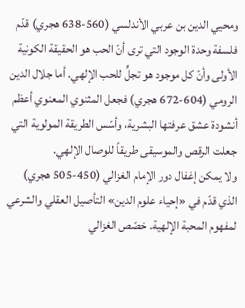ومحيي الدين بن عربي الأندلسي (560-638 هجري) قدّم فلسفة وحدة الوجود التي ترى أنّ الحب هو الحقيقة الكونية الأولى وأنّ كل موجود هو تجلٍّ للحب الإلهي. أما جلال الدين الرومي (604-672 هجري) فجعل المثنوي المعنوي أعظم أنشودة عشق عرفتها البشرية، وأسّس الطريقة المولوية التي جعلت الرقص والموسيقى طريقاً للوصال الإلهي.
ولا يمكن إغفال دور الإمام الغزالي (450-505 هجري) الذي قدّم في «إحياء علوم الدين» التأصيل العقلي والشرعي لمفهوم المحبة الإلهية. خصّص الغزالي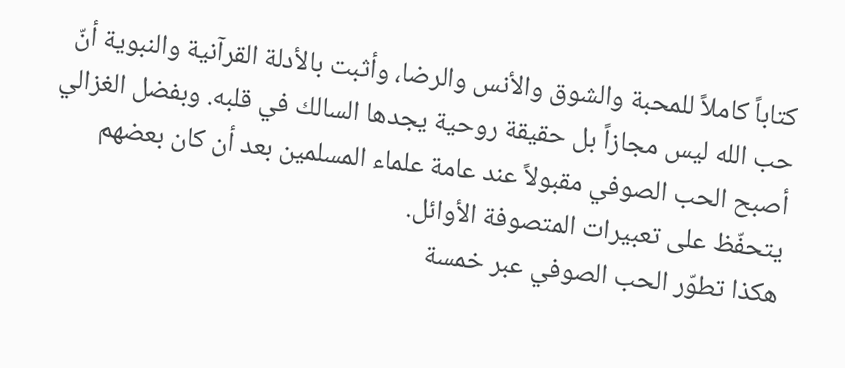كتاباً كاملاً للمحبة والشوق والأنس والرضا، وأثبت بالأدلة القرآنية والنبوية أنّ حب الله ليس مجازاً بل حقيقة روحية يجدها السالك في قلبه. وبفضل الغزالي أصبح الحب الصوفي مقبولاً عند عامة علماء المسلمين بعد أن كان بعضهم يتحفّظ على تعبيرات المتصوفة الأوائل.
هكذا تطوّر الحب الصوفي عبر خمسة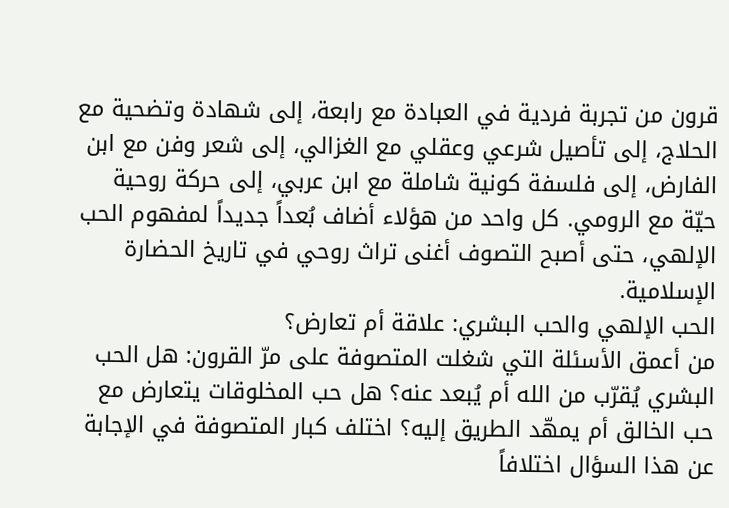قرون من تجربة فردية في العبادة مع رابعة، إلى شهادة وتضحية مع الحلاج، إلى تأصيل شرعي وعقلي مع الغزالي، إلى شعر وفن مع ابن الفارض، إلى فلسفة كونية شاملة مع ابن عربي، إلى حركة روحية حيّة مع الرومي. كل واحد من هؤلاء أضاف بُعداً جديداً لمفهوم الحب الإلهي، حتى أصبح التصوف أغنى تراث روحي في تاريخ الحضارة الإسلامية.
الحب الإلهي والحب البشري: علاقة أم تعارض؟
من أعمق الأسئلة التي شغلت المتصوفة على مرّ القرون: هل الحب البشري يُقرّب من الله أم يُبعد عنه؟ هل حب المخلوقات يتعارض مع حب الخالق أم يمهّد الطريق إليه؟ اختلف كبار المتصوفة في الإجابة عن هذا السؤال اختلافاً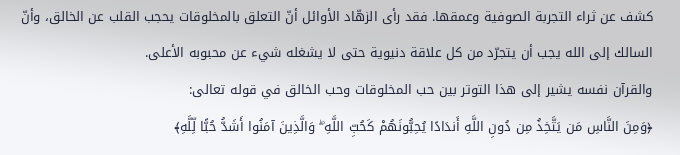كشف عن ثراء التجربة الصوفية وعمقها. فقد رأى الزهّاد الأوائل أنّ التعلق بالمخلوقات يحجب القلب عن الخالق، وأنّ السالك إلى الله يجب أن يتجرّد من كل علاقة دنيوية حتى لا يشغله شيء عن محبوبه الأعلى.
والقرآن نفسه يشير إلى هذا التوتر بين حب المخلوقات وحب الخالق في قوله تعالى:
﴿وَمِنَ النَّاسِ مَن يَتَّخِذُ مِن دُونِ اللَّهِ أَندَادًا يُحِبُّونَهُمْ كَحُبِّ اللَّهِ ۖ وَالَّذِينَ آمَنُوا أَشَدُّ حُبًّا لِّلَّهِ﴾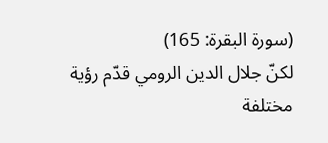(سورة البقرة: 165)
لكنّ جلال الدين الرومي قدّم رؤية مختلفة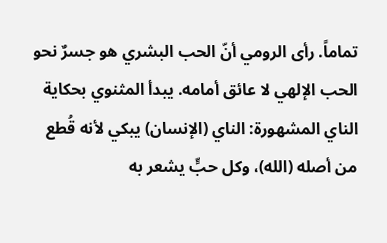تماماً. رأى الرومي أنّ الحب البشري هو جسرٌ نحو الحب الإلهي لا عائق أمامه. يبدأ المثنوي بحكاية الناي المشهورة: الناي (الإنسان) يبكي لأنه قُطع من أصله (الله)، وكل حبٍّ يشعر به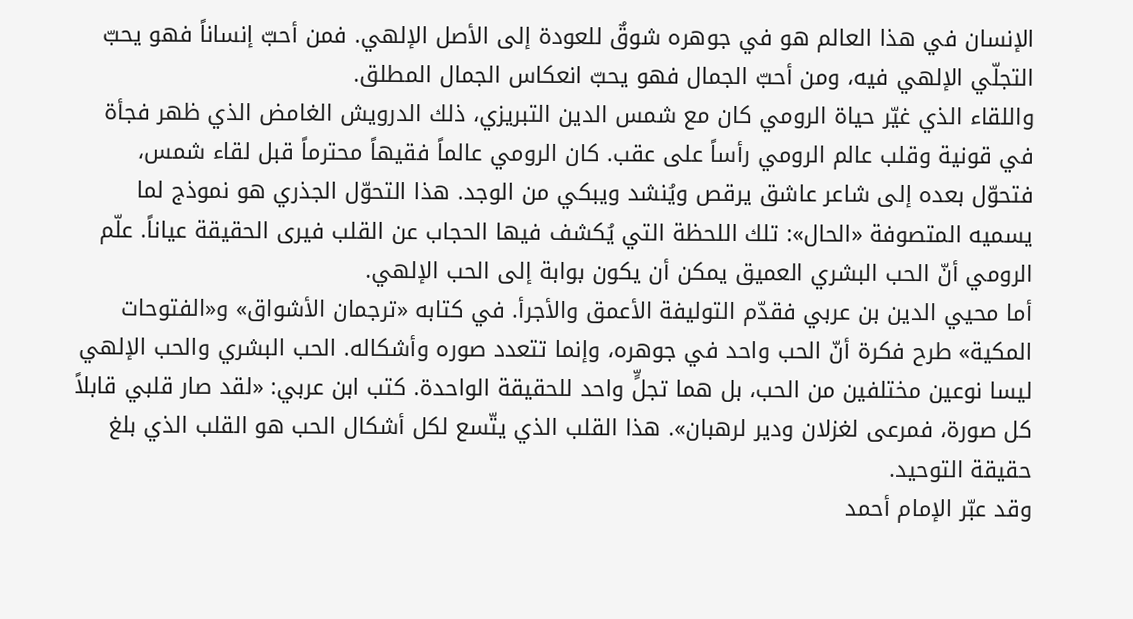الإنسان في هذا العالم هو في جوهره شوقٌ للعودة إلى الأصل الإلهي. فمن أحبّ إنساناً فهو يحبّ التجلّي الإلهي فيه، ومن أحبّ الجمال فهو يحبّ انعكاس الجمال المطلق.
واللقاء الذي غيّر حياة الرومي كان مع شمس الدين التبريزي، ذلك الدرويش الغامض الذي ظهر فجأة في قونية وقلب عالم الرومي رأساً على عقب. كان الرومي عالماً فقيهاً محترماً قبل لقاء شمس، فتحوّل بعده إلى شاعر عاشق يرقص ويُنشد ويبكي من الوجد. هذا التحوّل الجذري هو نموذج لما يسميه المتصوفة «الحال»: تلك اللحظة التي يُكشف فيها الحجاب عن القلب فيرى الحقيقة عياناً. علّم الرومي أنّ الحب البشري العميق يمكن أن يكون بوابة إلى الحب الإلهي.
أما محيي الدين بن عربي فقدّم التوليفة الأعمق والأجرأ. في كتابه «ترجمان الأشواق» و«الفتوحات المكية» طرح فكرة أنّ الحب واحد في جوهره، وإنما تتعدد صوره وأشكاله. الحب البشري والحب الإلهي ليسا نوعين مختلفين من الحب، بل هما تجلٍّ واحد للحقيقة الواحدة. كتب ابن عربي: «لقد صار قلبي قابلاً كل صورة، فمرعى لغزلان ودير لرهبان». هذا القلب الذي يتّسع لكل أشكال الحب هو القلب الذي بلغ حقيقة التوحيد.
وقد عبّر الإمام أحمد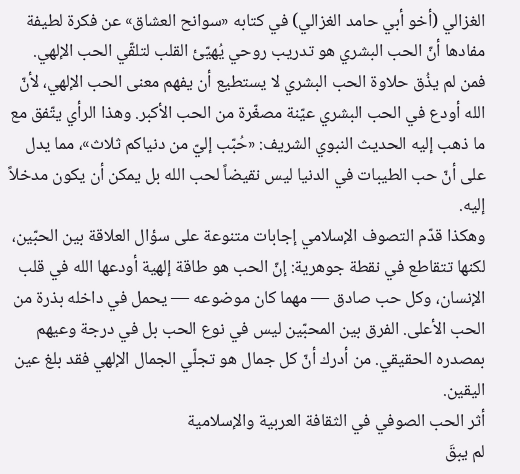الغزالي (أخو أبي حامد الغزالي) في كتابه «سوانح العشاق» عن فكرة لطيفة مفادها أنّ الحب البشري هو تدريب روحي يُهيّئ القلب لتلقّي الحب الإلهي. فمن لم يذُق حلاوة الحب البشري لا يستطيع أن يفهم معنى الحب الإلهي، لأنّ الله أودع في الحب البشري عيّنة مصغّرة من الحب الأكبر. وهذا الرأي يتّفق مع ما ذهب إليه الحديث النبوي الشريف: «حُبّب إليّ من دنياكم ثلاث»، مما يدل على أنّ حب الطيبات في الدنيا ليس نقيضاً لحب الله بل يمكن أن يكون مدخلاً إليه.
وهكذا قدّم التصوف الإسلامي إجابات متنوعة على سؤال العلاقة بين الحبّين، لكنها تتقاطع في نقطة جوهرية: إنّ الحب هو طاقة إلهية أودعها الله في قلب الإنسان، وكل حب صادق — مهما كان موضوعه — يحمل في داخله بذرة من الحب الأعلى. الفرق بين المحبّين ليس في نوع الحب بل في درجة وعيهم بمصدره الحقيقي. من أدرك أنّ كل جمال هو تجلّي الجمال الإلهي فقد بلغ عين اليقين.
أثر الحب الصوفي في الثقافة العربية والإسلامية
لم يبقَ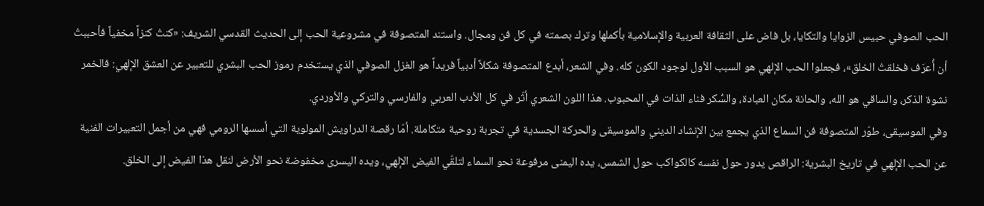الحب الصوفي حبيس الزوايا والتكايا، بل فاض على الثقافة العربية والإسلامية بأكملها وترك بصمته في كل فن ومجال. واستند المتصوفة في مشروعية الحب إلى الحديث القدسي الشريف: «كنتُ كنزاً مخفياً فأحببتُ أن أُعرَف فخلقتُ الخلق»، فجعلوا الحب الإلهي هو السبب الأول لوجود الكون كله. وفي الشعر، أبدع المتصوفة شكلاً أدبياً فريداً هو الغزل الصوفي الذي يستخدم رموز الحب البشري للتعبير عن العشق الإلهي: فالخمر نشوة الذكر، والساقي هو الله، والحانة مكان العبادة، والسُّكر فناء الذات في المحبوب. هذا اللون الشعري أثّر في كل الأدب العربي والفارسي والتركي والأوردي.
وفي الموسيقى، طوّر المتصوفة فن السماع الذي يجمع بين الإنشاد الديني والموسيقى والحركة الجسدية في تجربة روحية متكاملة. أمّا رقصة الدراويش المولوية التي أسسها الرومي فهي من أجمل التعبيرات الفنية عن الحب الإلهي في تاريخ البشرية: الراقص يدور حول نفسه كالكواكب حول الشمس، يده اليمنى مرفوعة نحو السماء لتلقّي الفيض الإلهي، ويده اليسرى مخفوضة نحو الأرض لنقل هذا الفيض إلى الخلق.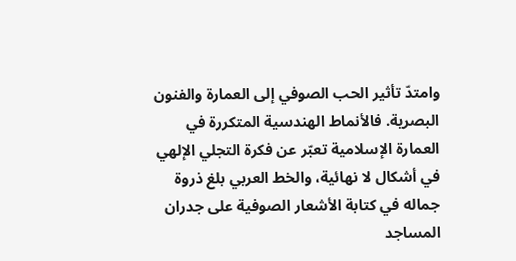وامتدّ تأثير الحب الصوفي إلى العمارة والفنون البصرية. فالأنماط الهندسية المتكررة في العمارة الإسلامية تعبّر عن فكرة التجلي الإلهي في أشكال لا نهائية، والخط العربي بلغ ذروة جماله في كتابة الأشعار الصوفية على جدران المساجد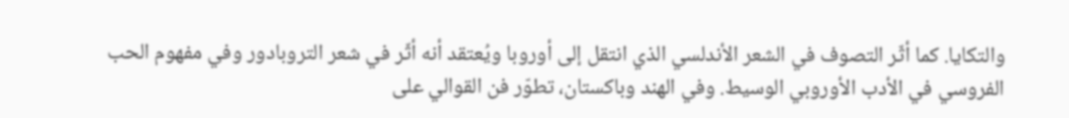والتكايا. كما أثّر التصوف في الشعر الأندلسي الذي انتقل إلى أوروبا ويُعتقد أنه أثّر في شعر التروبادور وفي مفهوم الحب الفروسي في الأدب الأوروبي الوسيط. وفي الهند وباكستان، تطوّر فن القوالي على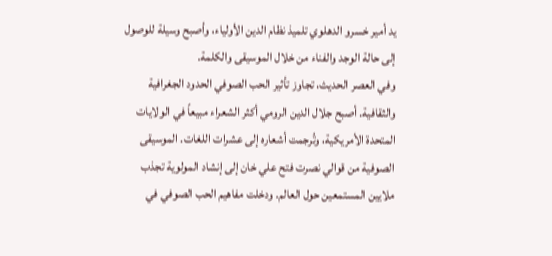يد أمير خسرو الدهلوي تلميذ نظام الدين الأولياء، وأصبح وسيلة للوصول إلى حالة الوجد والفناء من خلال الموسيقى والكلمة.
وفي العصر الحديث، تجاوز تأثير الحب الصوفي الحدود الجغرافية والثقافية. أصبح جلال الدين الرومي أكثر الشعراء مبيعاً في الولايات المتحدة الأمريكية، وتُرجمت أشعاره إلى عشرات اللغات. الموسيقى الصوفية من قوالي نصرت فتح علي خان إلى إنشاد المولوية تجذب ملايين المستمعين حول العالم. ودخلت مفاهيم الحب الصوفي في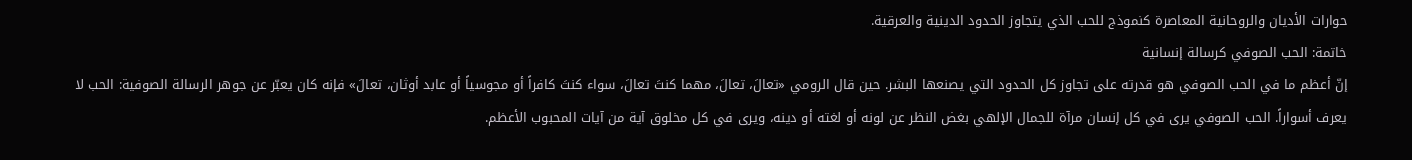حوارات الأديان والروحانية المعاصرة كنموذج للحب الذي يتجاوز الحدود الدينية والعرقية.
خاتمة: الحب الصوفي كرسالة إنسانية
إنّ أعظم ما في الحب الصوفي هو قدرته على تجاوز كل الحدود التي يصنعها البشر. حين قال الرومي «تعالَ، تعالَ، مهما كنتَ تعالَ، سواء كنتَ كافراً أو مجوسياً أو عابد أوثان، تعالَ» فإنه كان يعبّر عن جوهر الرسالة الصوفية: الحب لا يعرف أسواراً. الحب الصوفي يرى في كل إنسان مرآة للجمال الإلهي بغض النظر عن لونه أو لغته أو دينه، ويرى في كل مخلوق آية من آيات المحبوب الأعظم.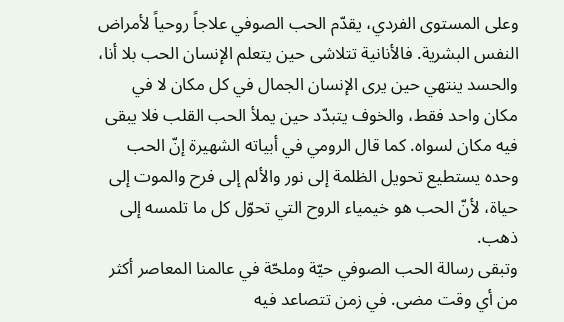وعلى المستوى الفردي، يقدّم الحب الصوفي علاجاً روحياً لأمراض النفس البشرية. فالأنانية تتلاشى حين يتعلم الإنسان الحب بلا أنا، والحسد ينتهي حين يرى الإنسان الجمال في كل مكان لا في مكان واحد فقط، والخوف يتبدّد حين يملأ الحب القلب فلا يبقى فيه مكان لسواه. كما قال الرومي في أبياته الشهيرة إنّ الحب وحده يستطيع تحويل الظلمة إلى نور والألم إلى فرح والموت إلى حياة، لأنّ الحب هو خيمياء الروح التي تحوّل كل ما تلمسه إلى ذهب.
وتبقى رسالة الحب الصوفي حيّة وملحّة في عالمنا المعاصر أكثر من أي وقت مضى. في زمن تتصاعد فيه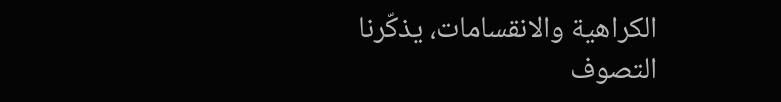الكراهية والانقسامات، يذكّرنا التصوف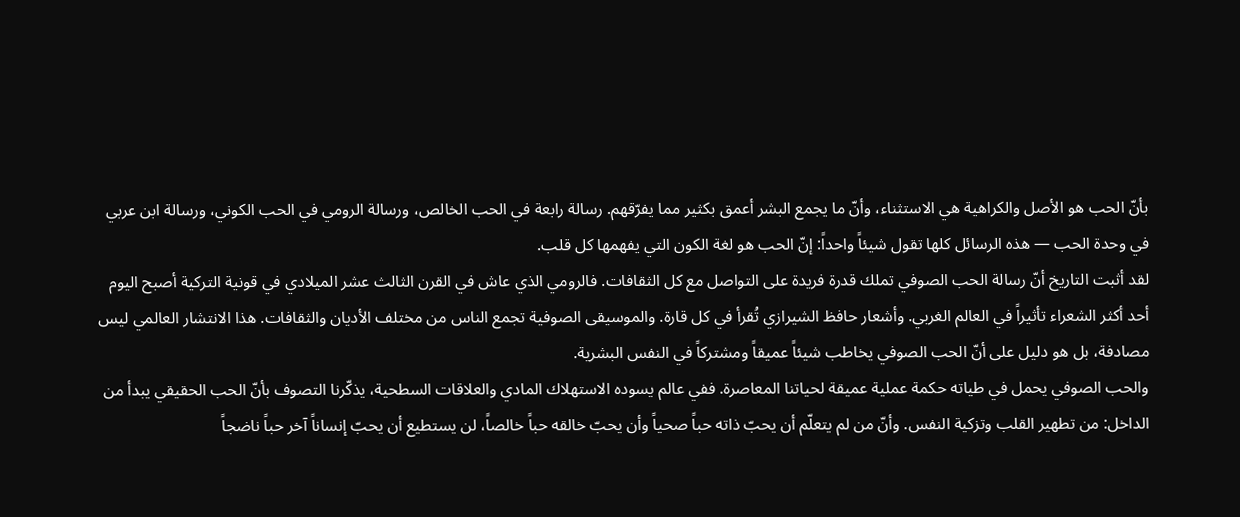بأنّ الحب هو الأصل والكراهية هي الاستثناء، وأنّ ما يجمع البشر أعمق بكثير مما يفرّقهم. رسالة رابعة في الحب الخالص، ورسالة الرومي في الحب الكوني، ورسالة ابن عربي في وحدة الحب — هذه الرسائل كلها تقول شيئاً واحداً: إنّ الحب هو لغة الكون التي يفهمها كل قلب.
لقد أثبت التاريخ أنّ رسالة الحب الصوفي تملك قدرة فريدة على التواصل مع كل الثقافات. فالرومي الذي عاش في القرن الثالث عشر الميلادي في قونية التركية أصبح اليوم أحد أكثر الشعراء تأثيراً في العالم الغربي. وأشعار حافظ الشيرازي تُقرأ في كل قارة. والموسيقى الصوفية تجمع الناس من مختلف الأديان والثقافات. هذا الانتشار العالمي ليس مصادفة، بل هو دليل على أنّ الحب الصوفي يخاطب شيئاً عميقاً ومشتركاً في النفس البشرية.
والحب الصوفي يحمل في طياته حكمة عملية عميقة لحياتنا المعاصرة. ففي عالم يسوده الاستهلاك المادي والعلاقات السطحية، يذكّرنا التصوف بأنّ الحب الحقيقي يبدأ من الداخل: من تطهير القلب وتزكية النفس. وأنّ من لم يتعلّم أن يحبّ ذاته حباً صحياً وأن يحبّ خالقه حباً خالصاً، لن يستطيع أن يحبّ إنساناً آخر حباً ناضجاً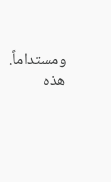ومستداماً. هذه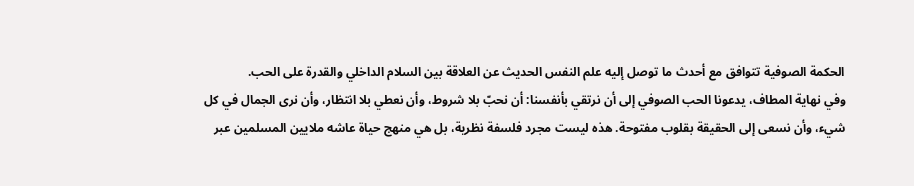الحكمة الصوفية تتوافق مع أحدث ما توصل إليه علم النفس الحديث عن العلاقة بين السلام الداخلي والقدرة على الحب.
وفي نهاية المطاف، يدعونا الحب الصوفي إلى أن نرتقي بأنفسنا: أن نحبّ بلا شروط، وأن نعطي بلا انتظار، وأن نرى الجمال في كل شيء، وأن نسعى إلى الحقيقة بقلوب مفتوحة. هذه ليست مجرد فلسفة نظرية، بل هي منهج حياة عاشه ملايين المسلمين عبر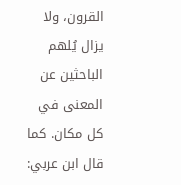القرون، ولا يزال يُلهم الباحثين عن المعنى في كل مكان. كما قال ابن عربي: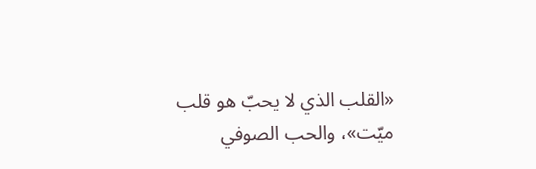«القلب الذي لا يحبّ هو قلب ميّت»، والحب الصوفي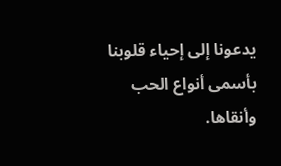يدعونا إلى إحياء قلوبنا بأسمى أنواع الحب وأنقاها.